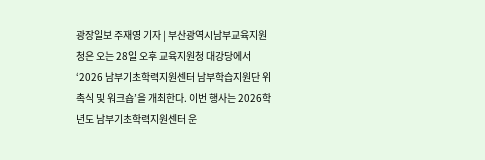광장일보 주재영 기자 | 부산광역시남부교육지원청은 오는 28일 오후 교육지원청 대강당에서 ‘2026 남부기초학력지원센터 남부학습지원단 위촉식 및 워크숍’을 개최한다. 이번 행사는 2026학년도 남부기초학력지원센터 운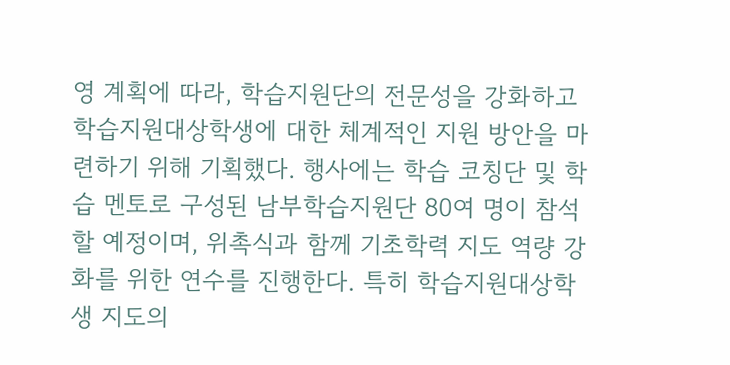영 계획에 따라, 학습지원단의 전문성을 강화하고 학습지원대상학생에 대한 체계적인 지원 방안을 마련하기 위해 기획했다. 행사에는 학습 코칭단 및 학습 멘토로 구성된 남부학습지원단 80여 명이 참석할 예정이며, 위촉식과 함께 기초학력 지도 역량 강화를 위한 연수를 진행한다. 특히 학습지원대상학생 지도의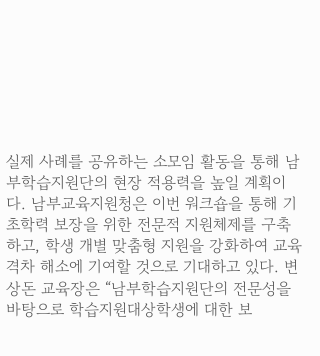실제 사례를 공유하는 소모임 활동을 통해 남부학습지원단의 현장 적용력을 높일 계획이다. 남부교육지원청은 이번 워크숍을 통해 기초학력 보장을 위한 전문적 지원체제를 구축하고, 학생 개별 맞춤형 지원을 강화하여 교육격차 해소에 기여할 것으로 기대하고 있다. 변상돈 교육장은 “남부학습지원단의 전문성을 바탕으로 학습지원대상학생에 대한 보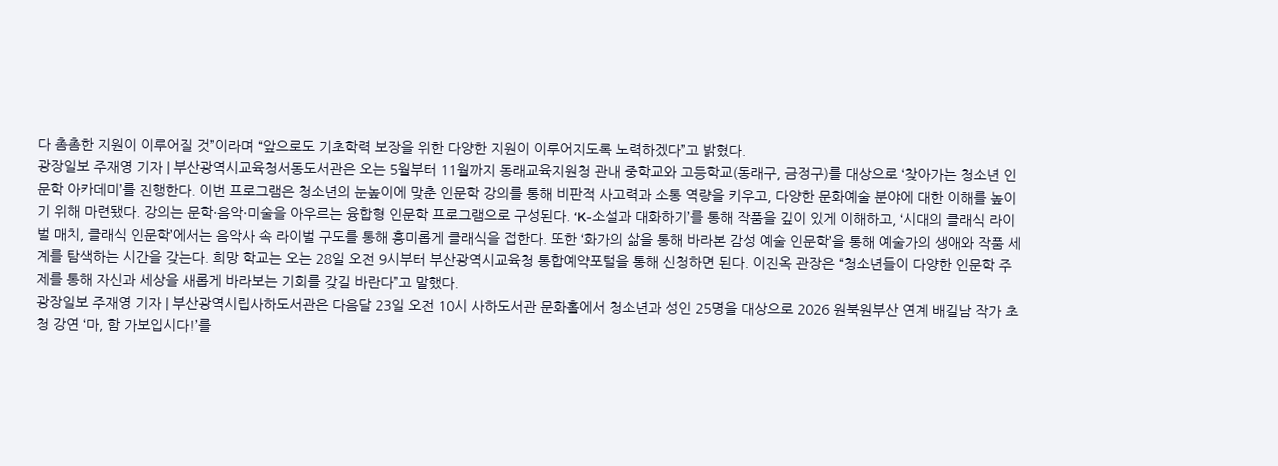다 촘촘한 지원이 이루어질 것”이라며 “앞으로도 기초학력 보장을 위한 다양한 지원이 이루어지도록 노력하겠다”고 밝혔다.
광장일보 주재영 기자 | 부산광역시교육청서동도서관은 오는 5월부터 11월까지 동래교육지원청 관내 중학교와 고등학교(동래구, 금정구)를 대상으로 ‘찾아가는 청소년 인문학 아카데미’를 진행한다. 이번 프로그램은 청소년의 눈높이에 맞춘 인문학 강의를 통해 비판적 사고력과 소통 역량을 키우고, 다양한 문화예술 분야에 대한 이해를 높이기 위해 마련됐다. 강의는 문학·음악·미술을 아우르는 융합형 인문학 프로그램으로 구성된다. ‘K-소설과 대화하기’를 통해 작품을 깊이 있게 이해하고, ‘시대의 클래식 라이벌 매치, 클래식 인문학’에서는 음악사 속 라이벌 구도를 통해 흥미롭게 클래식을 접한다. 또한 ‘화가의 삶을 통해 바라본 감성 예술 인문학’을 통해 예술가의 생애와 작품 세계를 탐색하는 시간을 갖는다. 희망 학교는 오는 28일 오전 9시부터 부산광역시교육청 통합예약포털을 통해 신청하면 된다. 이진옥 관장은 “청소년들이 다양한 인문학 주제를 통해 자신과 세상을 새롭게 바라보는 기회를 갖길 바란다”고 말했다.
광장일보 주재영 기자 | 부산광역시립사하도서관은 다음달 23일 오전 10시 사하도서관 문화홀에서 청소년과 성인 25명을 대상으로 2026 원북원부산 연계 배길남 작가 초청 강연 ‘마, 함 가보입시다!’를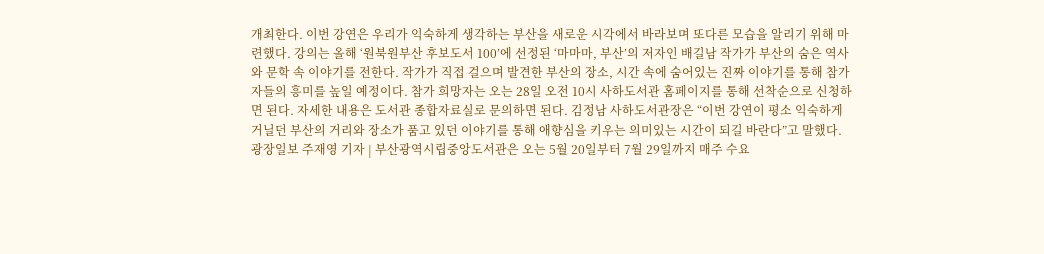개최한다. 이번 강연은 우리가 익숙하게 생각하는 부산을 새로운 시각에서 바라보며 또다른 모습을 알리기 위해 마련했다. 강의는 올해 ‘원북원부산 후보도서 100’에 선정된 ‘마마마, 부산’의 저자인 배길남 작가가 부산의 숨은 역사와 문학 속 이야기를 전한다. 작가가 직접 걸으며 발견한 부산의 장소, 시간 속에 숨어있는 진짜 이야기를 통해 참가자들의 흥미를 높일 예정이다. 참가 희망자는 오는 28일 오전 10시 사하도서관 홈페이지를 통해 선착순으로 신청하면 된다. 자세한 내용은 도서관 종합자료실로 문의하면 된다. 김정남 사하도서관장은 “이번 강연이 평소 익숙하게 거닐던 부산의 거리와 장소가 품고 있던 이야기를 통해 애향심을 키우는 의미있는 시간이 되길 바란다”고 말했다.
광장일보 주재영 기자 | 부산광역시립중앙도서관은 오는 5월 20일부터 7월 29일까지 매주 수요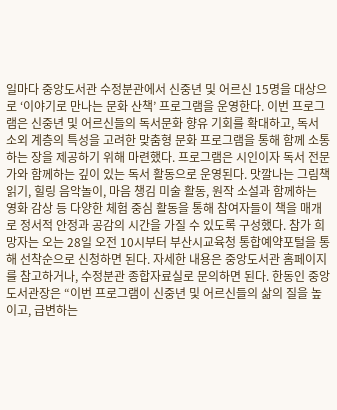일마다 중앙도서관 수정분관에서 신중년 및 어르신 15명을 대상으로 ‘이야기로 만나는 문화 산책’ 프로그램을 운영한다. 이번 프로그램은 신중년 및 어르신들의 독서문화 향유 기회를 확대하고, 독서 소외 계층의 특성을 고려한 맞춤형 문화 프로그램을 통해 함께 소통하는 장을 제공하기 위해 마련했다. 프로그램은 시인이자 독서 전문가와 함께하는 깊이 있는 독서 활동으로 운영된다. 맛깔나는 그림책 읽기, 힐링 음악놀이, 마음 챙김 미술 활동, 원작 소설과 함께하는 영화 감상 등 다양한 체험 중심 활동을 통해 참여자들이 책을 매개로 정서적 안정과 공감의 시간을 가질 수 있도록 구성했다. 참가 희망자는 오는 28일 오전 10시부터 부산시교육청 통합예약포털을 통해 선착순으로 신청하면 된다. 자세한 내용은 중앙도서관 홈페이지를 참고하거나, 수정분관 종합자료실로 문의하면 된다. 한동인 중앙도서관장은 “이번 프로그램이 신중년 및 어르신들의 삶의 질을 높이고, 급변하는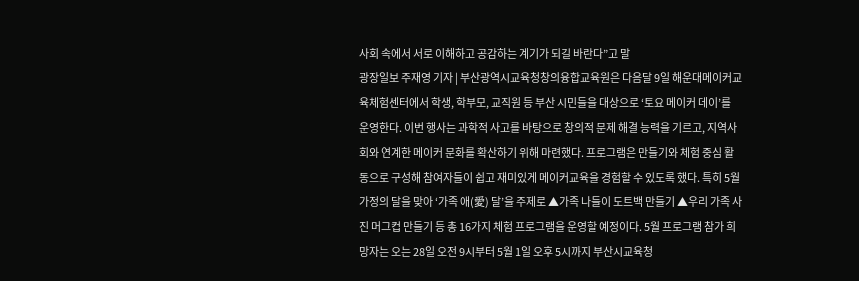사회 속에서 서로 이해하고 공감하는 계기가 되길 바란다”고 말
광장일보 주재영 기자 | 부산광역시교육청창의융합교육원은 다음달 9일 해운대메이커교육체험센터에서 학생, 학부모, 교직원 등 부산 시민들을 대상으로 ‘토요 메이커 데이’를 운영한다. 이번 행사는 과학적 사고를 바탕으로 창의적 문제 해결 능력을 기르고, 지역사회와 연계한 메이커 문화를 확산하기 위해 마련했다. 프로그램은 만들기와 체험 중심 활동으로 구성해 참여자들이 쉽고 재미있게 메이커교육을 경험할 수 있도록 했다. 특히 5월 가정의 달을 맞아 ‘가족 애(愛) 달’을 주제로 ▲가족 나들이 도트백 만들기 ▲우리 가족 사진 머그컵 만들기 등 총 16가지 체험 프로그램을 운영할 예정이다. 5월 프로그램 참가 희망자는 오는 28일 오전 9시부터 5월 1일 오후 5시까지 부산시교육청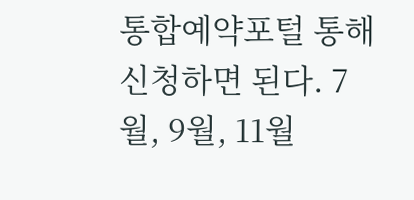통합예약포털 통해 신청하면 된다. 7월, 9월, 11월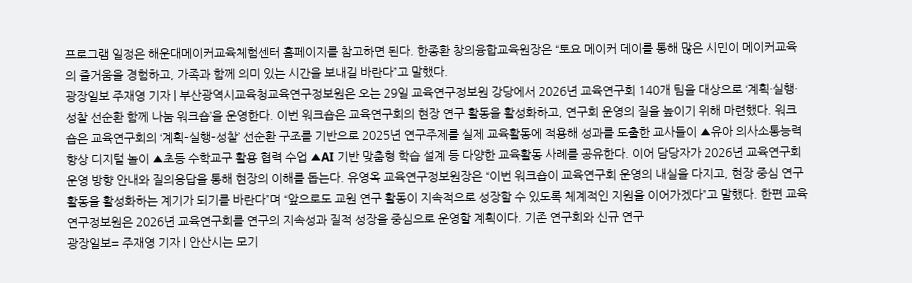프로그램 일정은 해운대메이커교육체험센터 홈페이지를 참고하면 된다. 한종환 창의융합교육원장은 “토요 메이커 데이를 통해 많은 시민이 메이커교육의 즐거움을 경험하고, 가족과 함께 의미 있는 시간을 보내길 바란다”고 말했다.
광장일보 주재영 기자 | 부산광역시교육청교육연구정보원은 오는 29일 교육연구정보원 강당에서 2026년 교육연구회 140개 팀을 대상으로 ‘계획·실행·성찰 선순환 함께 나눔 워크숍’을 운영한다. 이번 워크숍은 교육연구회의 현장 연구 활동을 활성화하고, 연구회 운영의 질을 높이기 위해 마련했다. 워크숍은 교육연구회의 ‘계획–실행–성찰’ 선순환 구조를 기반으로 2025년 연구주제를 실제 교육활동에 적용해 성과를 도출한 교사들이 ▲유아 의사소통능력 향상 디지털 놀이 ▲초등 수학교구 활용 협력 수업 ▲AI 기반 맞춤형 학습 설계 등 다양한 교육활동 사례를 공유한다. 이어 담당자가 2026년 교육연구회 운영 방향 안내와 질의응답을 통해 현장의 이해를 돕는다. 유영옥 교육연구정보원장은 “이번 워크숍이 교육연구회 운영의 내실을 다지고, 현장 중심 연구 활동을 활성화하는 계기가 되기를 바란다”며 “앞으로도 교원 연구 활동이 지속적으로 성장할 수 있도록 체계적인 지원을 이어가겠다”고 말했다. 한편 교육연구정보원은 2026년 교육연구회를 연구의 지속성과 질적 성장을 중심으로 운영할 계획이다. 기존 연구회와 신규 연구
광장일보= 주재영 기자 | 안산시는 모기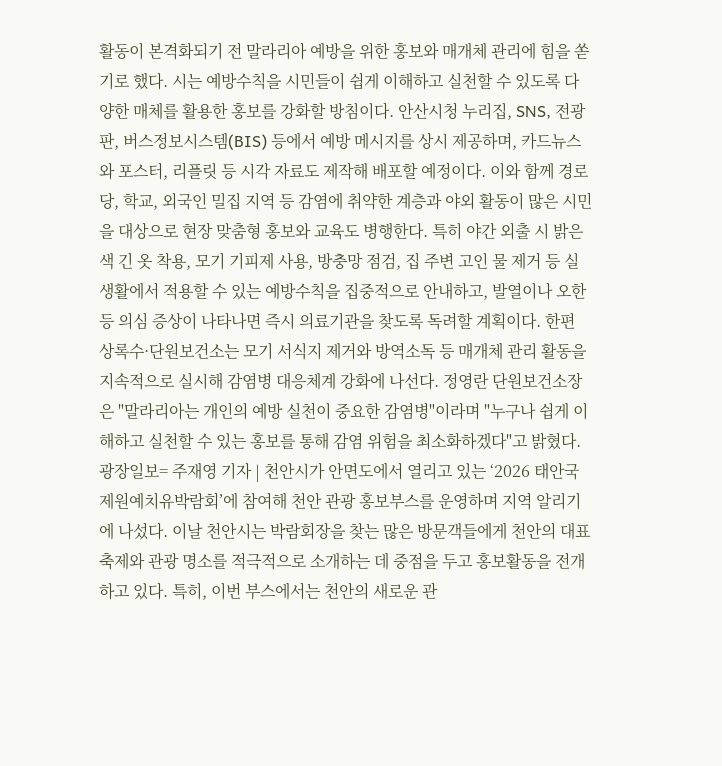활동이 본격화되기 전 말라리아 예방을 위한 홍보와 매개체 관리에 힘을 쏟기로 했다. 시는 예방수칙을 시민들이 쉽게 이해하고 실천할 수 있도록 다양한 매체를 활용한 홍보를 강화할 방침이다. 안산시청 누리집, SNS, 전광판, 버스정보시스템(BIS) 등에서 예방 메시지를 상시 제공하며, 카드뉴스와 포스터, 리플릿 등 시각 자료도 제작해 배포할 예정이다. 이와 함께 경로당, 학교, 외국인 밀집 지역 등 감염에 취약한 계층과 야외 활동이 많은 시민을 대상으로 현장 맞춤형 홍보와 교육도 병행한다. 특히 야간 외출 시 밝은 색 긴 옷 착용, 모기 기피제 사용, 방충망 점검, 집 주변 고인 물 제거 등 실생활에서 적용할 수 있는 예방수칙을 집중적으로 안내하고, 발열이나 오한 등 의심 증상이 나타나면 즉시 의료기관을 찾도록 독려할 계획이다. 한편 상록수·단원보건소는 모기 서식지 제거와 방역소독 등 매개체 관리 활동을 지속적으로 실시해 감염병 대응체계 강화에 나선다. 정영란 단원보건소장은 "말라리아는 개인의 예방 실천이 중요한 감염병"이라며 "누구나 쉽게 이해하고 실천할 수 있는 홍보를 통해 감염 위험을 최소화하겠다"고 밝혔다.
광장일보= 주재영 기자 | 천안시가 안면도에서 열리고 있는 ‘2026 태안국제원예치유박람회’에 참여해 천안 관광 홍보부스를 운영하며 지역 알리기에 나섰다. 이날 천안시는 박람회장을 찾는 많은 방문객들에게 천안의 대표 축제와 관광 명소를 적극적으로 소개하는 데 중점을 두고 홍보활동을 전개하고 있다. 특히, 이번 부스에서는 천안의 새로운 관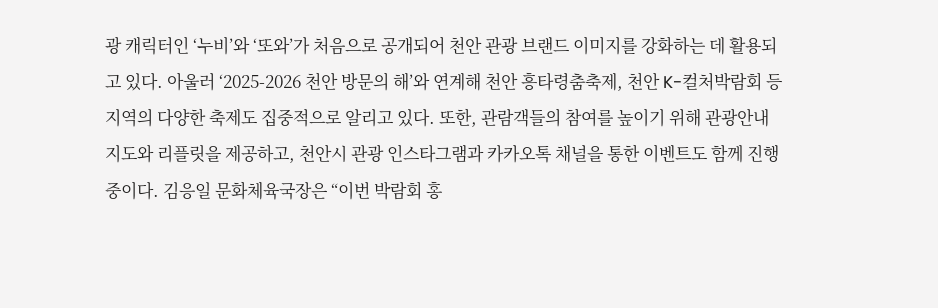광 캐릭터인 ‘누비’와 ‘또와’가 처음으로 공개되어 천안 관광 브랜드 이미지를 강화하는 데 활용되고 있다. 아울러 ‘2025-2026 천안 방문의 해’와 연계해 천안 흥타령춤축제, 천안 K-컬처박람회 등 지역의 다양한 축제도 집중적으로 알리고 있다. 또한, 관람객들의 참여를 높이기 위해 관광안내지도와 리플릿을 제공하고, 천안시 관광 인스타그램과 카카오톡 채널을 통한 이벤트도 함께 진행 중이다. 김응일 문화체육국장은 “이번 박람회 홍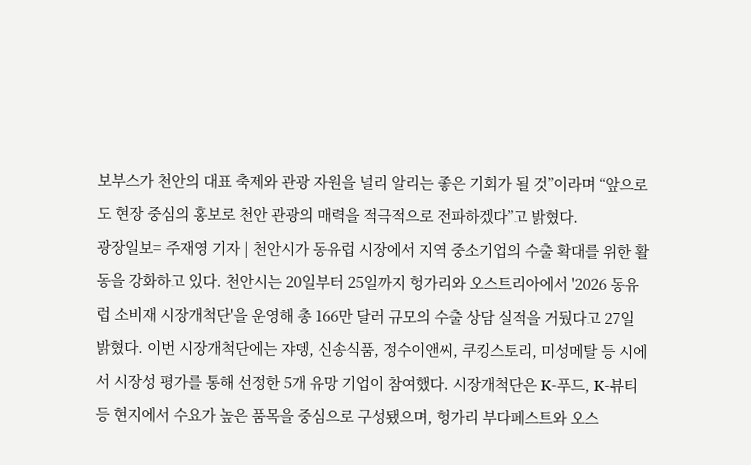보부스가 천안의 대표 축제와 관광 자원을 널리 알리는 좋은 기회가 될 것”이라며 “앞으로도 현장 중심의 홍보로 천안 관광의 매력을 적극적으로 전파하겠다”고 밝혔다.
광장일보= 주재영 기자 | 천안시가 동유럽 시장에서 지역 중소기업의 수출 확대를 위한 활동을 강화하고 있다. 천안시는 20일부터 25일까지 헝가리와 오스트리아에서 '2026 동유럽 소비재 시장개척단'을 운영해 총 166만 달러 규모의 수출 상담 실적을 거뒀다고 27일 밝혔다. 이번 시장개척단에는 쟈뎅, 신송식품, 정수이앤씨, 쿠킹스토리, 미성메탈 등 시에서 시장성 평가를 통해 선정한 5개 유망 기업이 참여했다. 시장개척단은 K-푸드, K-뷰티 등 현지에서 수요가 높은 품목을 중심으로 구성됐으며, 헝가리 부다페스트와 오스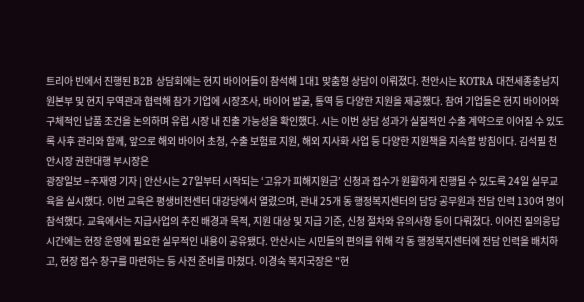트리아 빈에서 진행된 B2B 상담회에는 현지 바이어들이 참석해 1대1 맞춤형 상담이 이뤄졌다. 천안시는 KOTRA 대전세종충남지원본부 및 현지 무역관과 협력해 참가 기업에 시장조사, 바이어 발굴, 통역 등 다양한 지원을 제공했다. 참여 기업들은 현지 바이어와 구체적인 납품 조건을 논의하며 유럽 시장 내 진출 가능성을 확인했다. 시는 이번 상담 성과가 실질적인 수출 계약으로 이어질 수 있도록 사후 관리와 함께, 앞으로 해외 바이어 초청, 수출 보험료 지원, 해외 지사화 사업 등 다양한 지원책을 지속할 방침이다. 김석필 천안시장 권한대행 부시장은
광장일보 =주재영 기자 | 안산시는 27일부터 시작되는 ‘고유가 피해지원금’ 신청과 접수가 원활하게 진행될 수 있도록 24일 실무교육을 실시했다. 이번 교육은 평생비전센터 대강당에서 열렸으며, 관내 25개 동 행정복지센터의 담당 공무원과 전담 인력 130여 명이 참석했다. 교육에서는 지급사업의 추진 배경과 목적, 지원 대상 및 지급 기준, 신청 절차와 유의사항 등이 다뤄졌다. 이어진 질의응답 시간에는 현장 운영에 필요한 실무적인 내용이 공유됐다. 안산시는 시민들의 편의를 위해 각 동 행정복지센터에 전담 인력을 배치하고, 현장 접수 창구를 마련하는 등 사전 준비를 마쳤다. 이경숙 복지국장은 "현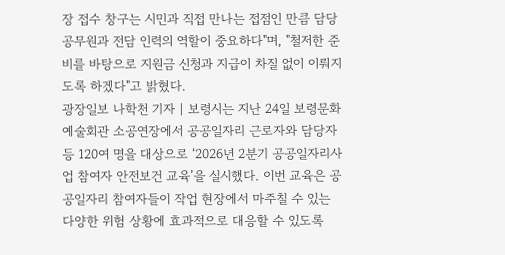장 접수 창구는 시민과 직접 만나는 접점인 만큼 담당 공무원과 전담 인력의 역할이 중요하다"며, "철저한 준비를 바탕으로 지원금 신청과 지급이 차질 없이 이뤄지도록 하겠다"고 밝혔다.
광장일보 나학천 기자 | 보령시는 지난 24일 보령문화예술회관 소공연장에서 공공일자리 근로자와 담당자 등 120여 명을 대상으로 ‘2026년 2분기 공공일자리사업 참여자 안전보건 교육’을 실시했다. 이번 교육은 공공일자리 참여자들이 작업 현장에서 마주칠 수 있는 다양한 위험 상황에 효과적으로 대응할 수 있도록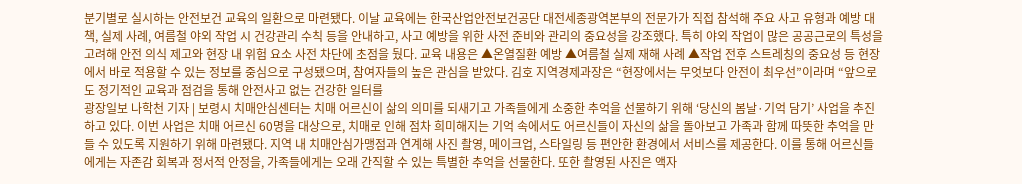분기별로 실시하는 안전보건 교육의 일환으로 마련됐다. 이날 교육에는 한국산업안전보건공단 대전세종광역본부의 전문가가 직접 참석해 주요 사고 유형과 예방 대책, 실제 사례, 여름철 야외 작업 시 건강관리 수칙 등을 안내하고, 사고 예방을 위한 사전 준비와 관리의 중요성을 강조했다. 특히 야외 작업이 많은 공공근로의 특성을 고려해 안전 의식 제고와 현장 내 위험 요소 사전 차단에 초점을 뒀다. 교육 내용은 ▲온열질환 예방 ▲여름철 실제 재해 사례 ▲작업 전후 스트레칭의 중요성 등 현장에서 바로 적용할 수 있는 정보를 중심으로 구성됐으며, 참여자들의 높은 관심을 받았다. 김호 지역경제과장은 “현장에서는 무엇보다 안전이 최우선”이라며 “앞으로도 정기적인 교육과 점검을 통해 안전사고 없는 건강한 일터를
광장일보 나학천 기자 | 보령시 치매안심센터는 치매 어르신이 삶의 의미를 되새기고 가족들에게 소중한 추억을 선물하기 위해 ‘당신의 봄날·기억 담기’ 사업을 추진하고 있다. 이번 사업은 치매 어르신 60명을 대상으로, 치매로 인해 점차 희미해지는 기억 속에서도 어르신들이 자신의 삶을 돌아보고 가족과 함께 따뜻한 추억을 만들 수 있도록 지원하기 위해 마련됐다. 지역 내 치매안심가맹점과 연계해 사진 촬영, 메이크업, 스타일링 등 편안한 환경에서 서비스를 제공한다. 이를 통해 어르신들에게는 자존감 회복과 정서적 안정을, 가족들에게는 오래 간직할 수 있는 특별한 추억을 선물한다. 또한 촬영된 사진은 액자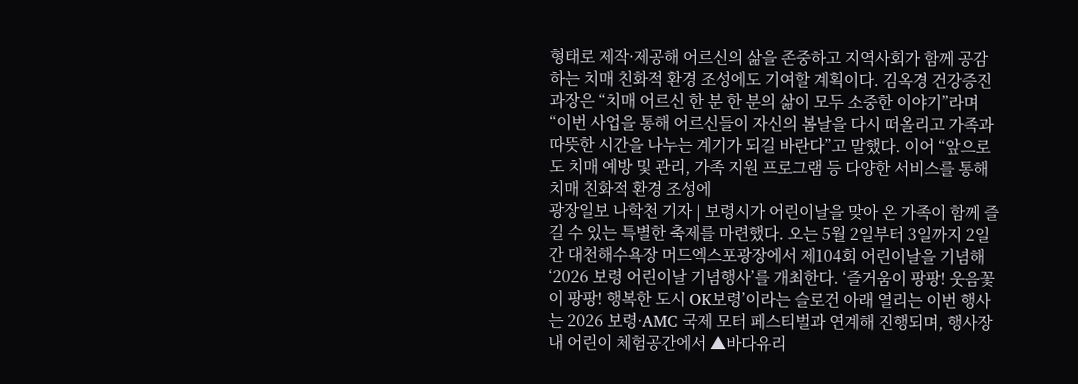형태로 제작·제공해 어르신의 삶을 존중하고 지역사회가 함께 공감하는 치매 친화적 환경 조성에도 기여할 계획이다. 김옥경 건강증진과장은 “치매 어르신 한 분 한 분의 삶이 모두 소중한 이야기”라며 “이번 사업을 통해 어르신들이 자신의 봄날을 다시 떠올리고 가족과 따뜻한 시간을 나누는 계기가 되길 바란다”고 말했다. 이어 “앞으로도 치매 예방 및 관리, 가족 지원 프로그램 등 다양한 서비스를 통해 치매 친화적 환경 조성에
광장일보 나학천 기자 | 보령시가 어린이날을 맞아 온 가족이 함께 즐길 수 있는 특별한 축제를 마련했다. 오는 5월 2일부터 3일까지 2일간 대천해수욕장 머드엑스포광장에서 제104회 어린이날을 기념해 ‘2026 보령 어린이날 기념행사’를 개최한다. ‘즐거움이 팡팡! 웃음꽃이 팡팡! 행복한 도시 OK보령’이라는 슬로건 아래 열리는 이번 행사는 2026 보령·AMC 국제 모터 페스티벌과 연계해 진행되며, 행사장 내 어린이 체험공간에서 ▲바다유리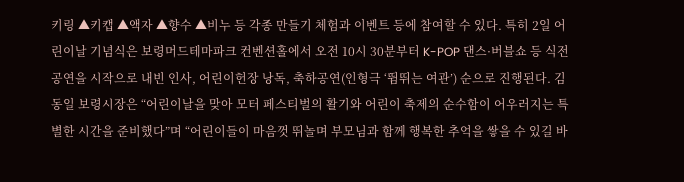키링 ▲키캡 ▲액자 ▲향수 ▲비누 등 각종 만들기 체험과 이벤트 등에 참여할 수 있다. 특히 2일 어린이날 기념식은 보령머드테마파크 컨벤션홀에서 오전 10시 30분부터 K-POP 댄스·버블쇼 등 식전공연을 시작으로 내빈 인사, 어린이헌장 낭독, 축하공연(인형극 ‘뜀뛰는 여관’) 순으로 진행된다. 김동일 보령시장은 “어린이날을 맞아 모터 페스티벌의 활기와 어린이 축제의 순수함이 어우러지는 특별한 시간을 준비했다”며 “어린이들이 마음껏 뛰놀며 부모님과 함께 행복한 추억을 쌓을 수 있길 바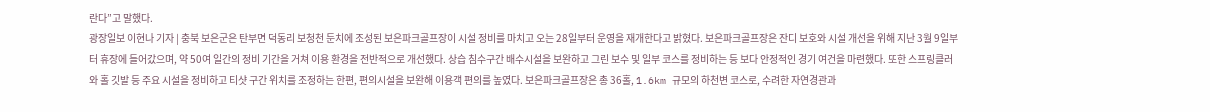란다”고 말했다.
광장일보 이현나 기자 | 충북 보은군은 탄부면 덕동리 보청천 둔치에 조성된 보은파크골프장이 시설 정비를 마치고 오는 28일부터 운영을 재개한다고 밝혔다. 보은파크골프장은 잔디 보호와 시설 개선을 위해 지난 3월 9일부터 휴장에 들어갔으며, 약 50여 일간의 정비 기간을 거쳐 이용 환경을 전반적으로 개선했다. 상습 침수구간 배수시설을 보완하고 그린 보수 및 일부 코스를 정비하는 등 보다 안정적인 경기 여건을 마련했다. 또한 스프링클러와 홀 깃발 등 주요 시설을 정비하고 티샷 구간 위치를 조정하는 한편, 편의시설을 보완해 이용객 편의를 높였다. 보은파크골프장은 총 36홀, 1.6km 규모의 하천변 코스로, 수려한 자연경관과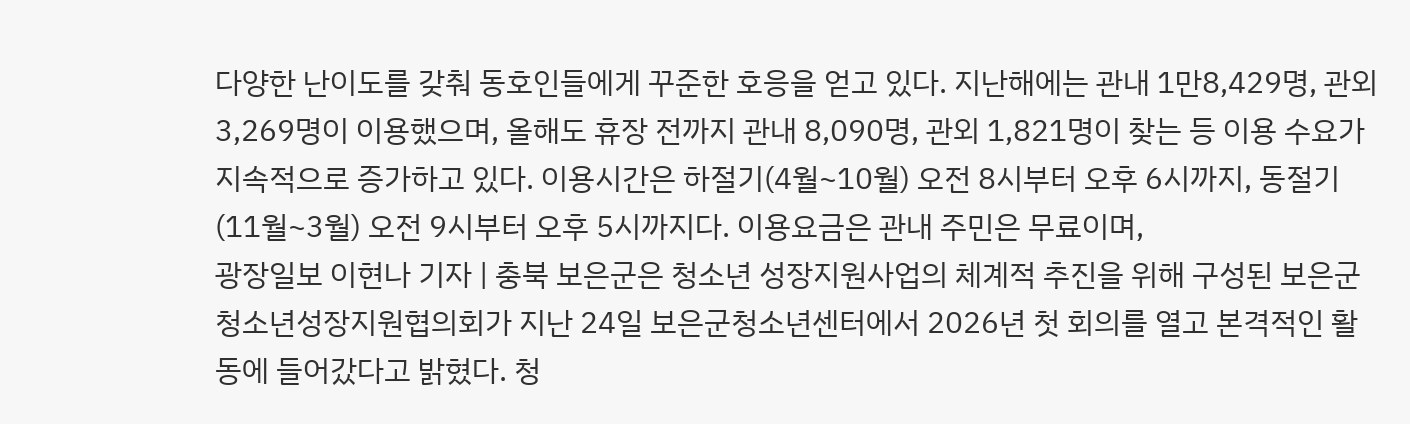다양한 난이도를 갖춰 동호인들에게 꾸준한 호응을 얻고 있다. 지난해에는 관내 1만8,429명, 관외 3,269명이 이용했으며, 올해도 휴장 전까지 관내 8,090명, 관외 1,821명이 찾는 등 이용 수요가 지속적으로 증가하고 있다. 이용시간은 하절기(4월~10월) 오전 8시부터 오후 6시까지, 동절기(11월~3월) 오전 9시부터 오후 5시까지다. 이용요금은 관내 주민은 무료이며,
광장일보 이현나 기자 | 충북 보은군은 청소년 성장지원사업의 체계적 추진을 위해 구성된 보은군 청소년성장지원협의회가 지난 24일 보은군청소년센터에서 2026년 첫 회의를 열고 본격적인 활동에 들어갔다고 밝혔다. 청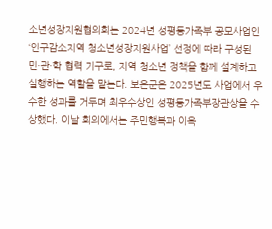소년성장지원협의회는 2024년 성평등가족부 공모사업인 ‘인구감소지역 청소년성장지원사업’ 선정에 따라 구성된 민·관·학 협력 기구로, 지역 청소년 정책을 함께 설계하고 실행하는 역할을 맡는다. 보은군은 2025년도 사업에서 우수한 성과를 거두며 최우수상인 성평등가족부장관상을 수상했다. 이날 회의에서는 주민행복과 이옥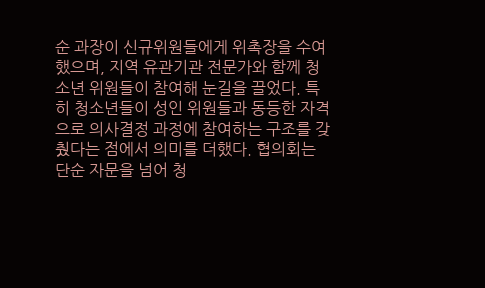순 과장이 신규위원들에게 위촉장을 수여했으며, 지역 유관기관 전문가와 함께 청소년 위원들이 참여해 눈길을 끌었다. 특히 청소년들이 성인 위원들과 동등한 자격으로 의사결정 과정에 참여하는 구조를 갖췄다는 점에서 의미를 더했다. 협의회는 단순 자문을 넘어 청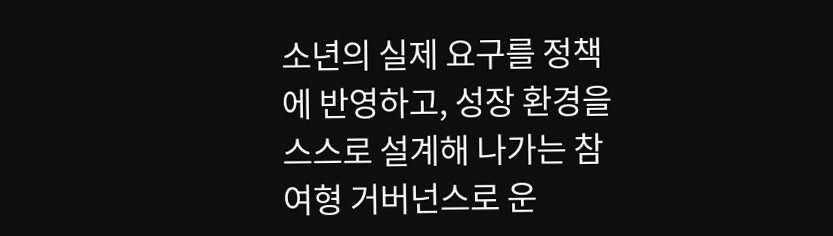소년의 실제 요구를 정책에 반영하고, 성장 환경을 스스로 설계해 나가는 참여형 거버넌스로 운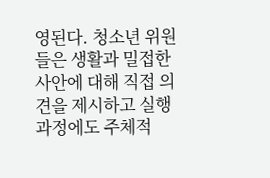영된다. 청소년 위원들은 생활과 밀접한 사안에 대해 직접 의견을 제시하고 실행 과정에도 주체적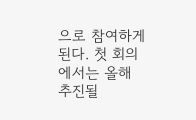으로 참여하게 된다. 첫 회의에서는 올해 추진될